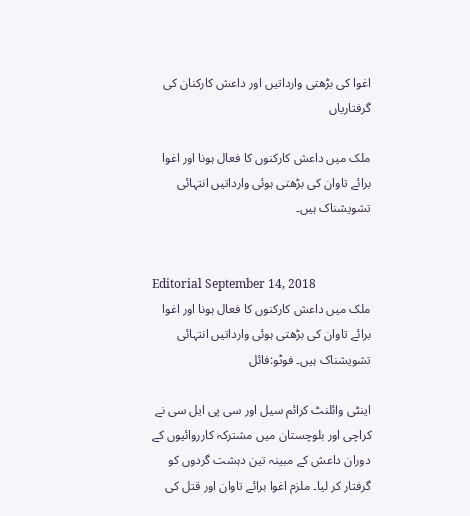اغوا کی بڑھتی وارداتیں اور داعش کارکنان کی گرفتاریاں

ملک میں داعش کارکنوں کا فعال ہونا اور اغوا برائے تاوان کی بڑھتی ہوئی وارداتیں انتہائی تشویشناک ہیں۔


Editorial September 14, 2018
ملک میں داعش کارکنوں کا فعال ہونا اور اغوا برائے تاوان کی بڑھتی ہوئی وارداتیں انتہائی تشویشناک ہیں۔ فوٹو:فائل

اینٹی وائلنٹ کرائم سیل اور سی پی ایل سی نے کراچی اور بلوچستان میں مشترکہ کارروائیوں کے دوران داعش کے مبینہ تین دہشت گردوں کو گرفتار کر لیا۔ ملزم اغوا برائے تاوان اور قتل کی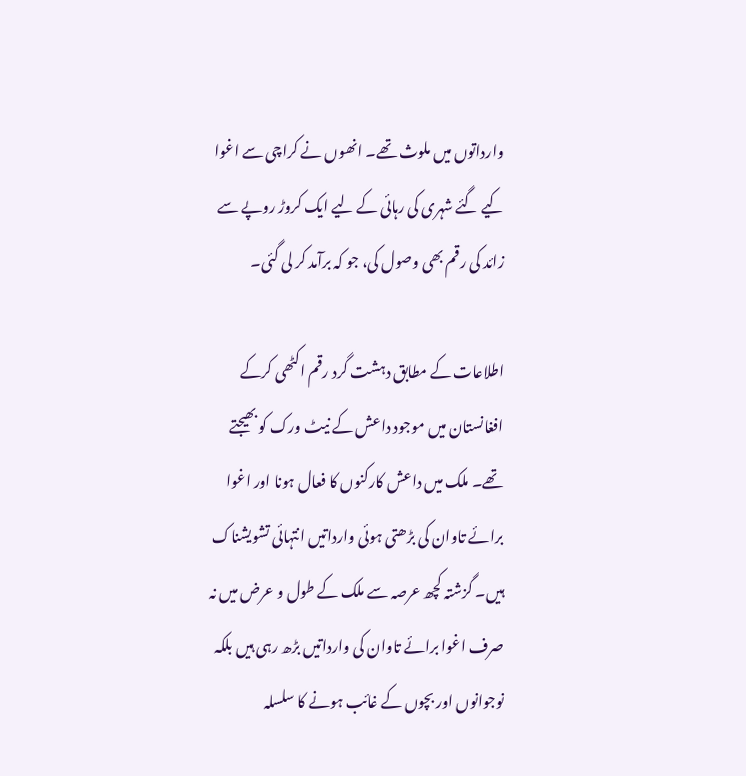وارداتوں میں ملوث تھے۔ انھوں نے کراچی سے اغوا کیے گئے شہری کی رہائی کے لیے ایک کروڑ روپے سے زائد کی رقم بھی وصول کی، جو کہ برآمد کر لی گئی۔

اطلاعات کے مطابق دہشت گرد رقم اکٹھی کرکے افغانستان میں موجود داعش کے نیٹ ورک کو بھیجتے تھے۔ ملک میں داعش کارکنوں کا فعال ہونا اور اغوا برائے تاوان کی بڑھتی ہوئی وارداتیں انتہائی تشویشناک ہیں۔ گزشتہ کچھ عرصہ سے ملک کے طول و عرض میں نہ صرف اغوا برائے تاوان کی وارداتیں بڑھ رہی ہیں بلکہ نوجوانوں اور بچوں کے غائب ہونے کا سلسلہ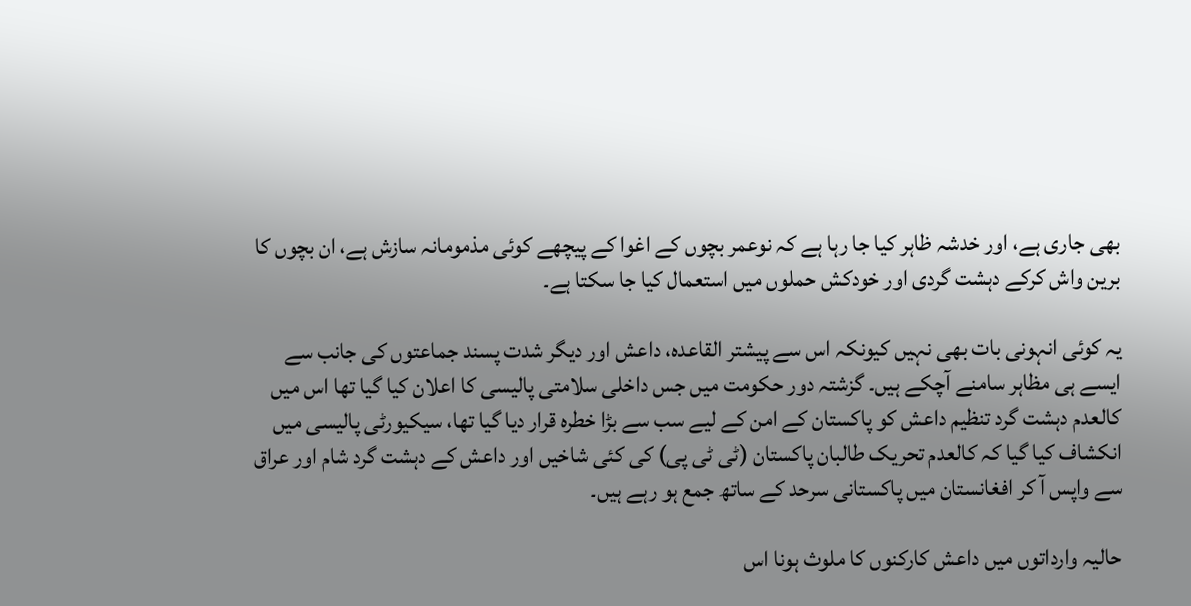بھی جاری ہے، اور خدشہ ظاہر کیا جا رہا ہے کہ نوعمر بچوں کے اغوا کے پیچھے کوئی مذمومانہ سازش ہے، ان بچوں کا برین واش کرکے دہشت گردی اور خودکش حملوں میں استعمال کیا جا سکتا ہے۔

یہ کوئی انہونی بات بھی نہیں کیونکہ اس سے پیشتر القاعدہ، داعش اور دیگر شدت پسند جماعتوں کی جانب سے ایسے ہی مظاہر سامنے آچکے ہیں۔ گزشتہ دور حکومت میں جس داخلی سلامتی پالیسی کا اعلان کیا گیا تھا اس میں کالعدم دہشت گرد تنظیم داعش کو پاکستان کے امن کے لیے سب سے بڑا خطرہ قرار دیا گیا تھا، سیکیورٹی پالیسی میں انکشاف کیا گیا کہ کالعدم تحریک طالبان پاکستان (ٹی ٹی پی) کی کئی شاخیں اور داعش کے دہشت گرد شام اور عراق سے واپس آ کر افغانستان میں پاکستانی سرحد کے ساتھ جمع ہو رہے ہیں۔

حالیہ وارداتوں میں داعش کارکنوں کا ملوث ہونا اس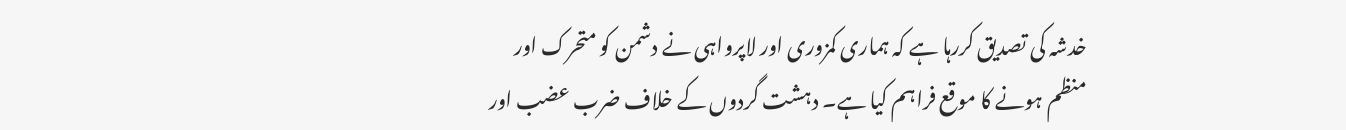خدشہ کی تصدیق کررہا ہے کہ ہماری کمزوری اور لاپرواہی نے دشمن کو متحرک اور منظم ہونے کا موقع فراہم کیا ہے۔ دہشت گردوں کے خلاف ضرب عضب اور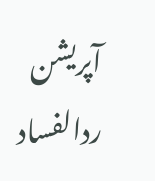آپریشن ردالفساد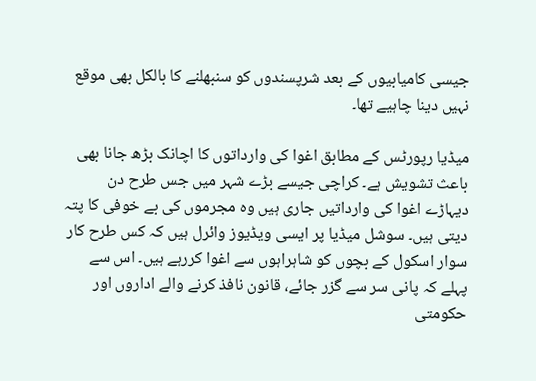جیسی کامیابیوں کے بعد شرپسندوں کو سنبھلنے کا بالکل بھی موقع نہیں دینا چاہیے تھا۔

میڈیا رپورٹس کے مطابق اغوا کی وارداتوں کا اچانک بڑھ جانا بھی باعث تشویش ہے۔ کراچی جیسے بڑے شہر میں جس طرح دن دیہاڑے اغوا کی وارداتیں جاری ہیں وہ مجرموں کی بے خوفی کا پتہ دیتی ہیں۔ سوشل میڈیا پر ایسی ویڈیوز وائرل ہیں کہ کس طرح کار سوار اسکول کے بچوں کو شاہراہوں سے اغوا کررہے ہیں۔ اس سے پہلے کہ پانی سر سے گزر جائے، قانون نافذ کرنے والے اداروں اور حکومتی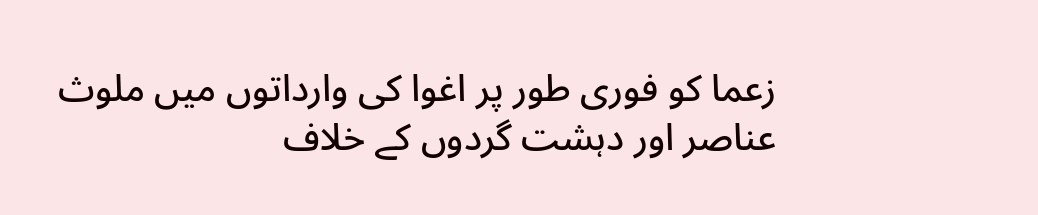زعما کو فوری طور پر اغوا کی وارداتوں میں ملوث عناصر اور دہشت گردوں کے خلاف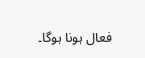فعال ہونا ہوگا۔